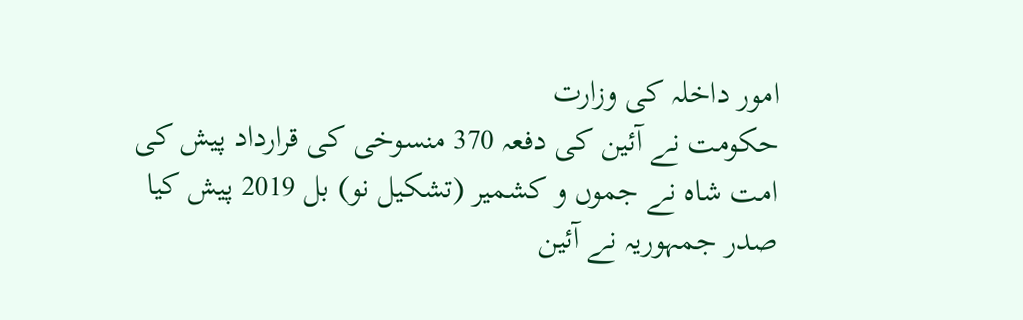امور داخلہ کی وزارت
حکومت نے آئین کی دفعہ 370 منسوخی کی قرارداد پیش کی
امت شاہ نے جموں و کشمیر (تشکیل نو) بل 2019 پیش کیا
صدر جمہوریہ نے آئین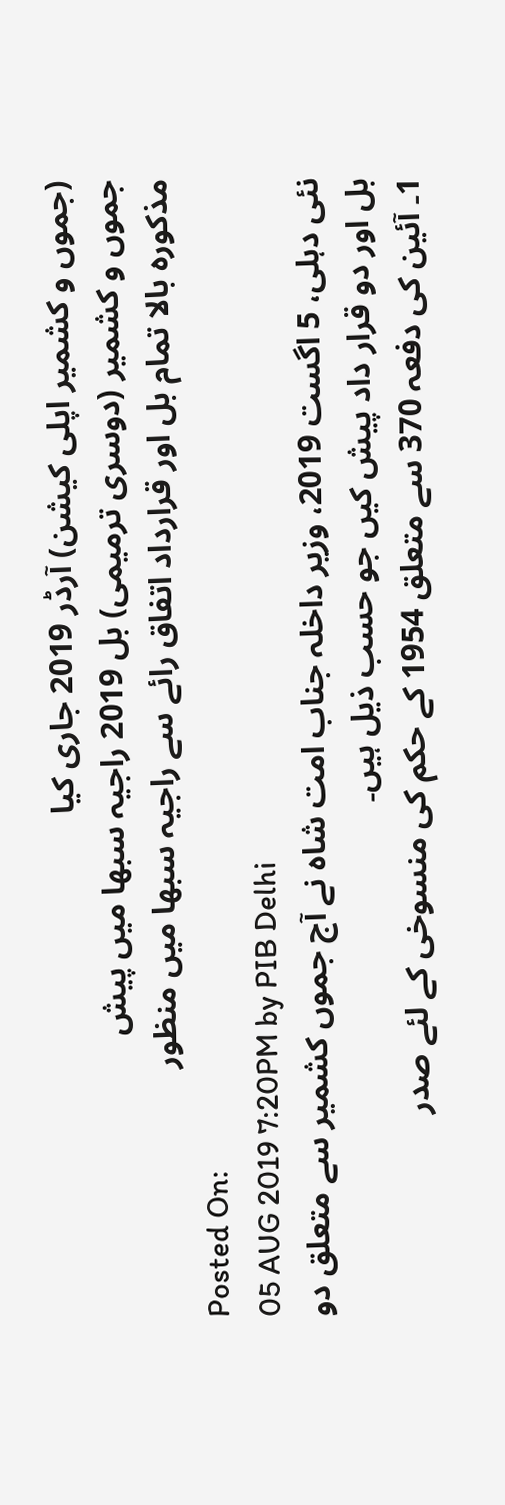(جموں و کشمیر اپلی کیشن) آرڈر 2019 جاری کیا
جموں و کشمیر (دوسری ترمیمی) بل 2019 راجیہ سبھا میں پیش
مذکورہ بالا تمام بل اور قرارداد اتفاق رائے سے راجیہ سبھا میں منظور
Posted On:
05 AUG 2019 7:20PM by PIB Delhi
نئی دہلی، 5 اگست 2019، وزیر داخلہ جناب امت شاہ نے آج جموں کشمیر سے متعلق دو بل اور دو قرار داد پیش کیں جو حسب ذیل ہیں۔
1۔ آئین کی دفعہ 370 سے متعلق 1954 کے حکم کی منسوخی کے لئے صدر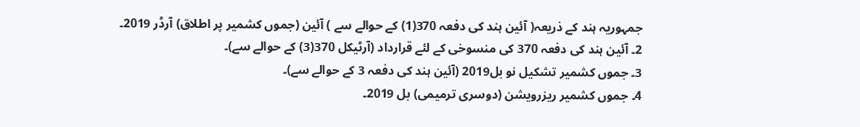جمہوریہ ہند کے ذریعہ( آئین ہند کی دفعہ 370(1) کے حوالے سے ) آئین (جموں کشمیر پر اطلاق) آرڈر 2019۔
2۔ آئین ہند کی دفعہ 370 کی منسوخی کے لئے قرارداد (آرٹیکل 370(3) کے حوالے سے)۔
3۔ جموں کشمیر تشکیل نو بل2019 (آئین ہند کی دفعہ 3 کے حوالے سے)۔
4۔ جموں کشمیر ریزرویشن (دوسری ترمیمی) بل 2019۔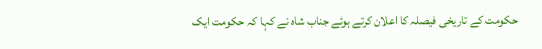حکومت کے تاریخی فیصلہ کا اعلان کرتے ہوئے جناب شاہ نے کہا کہ حکومت ایک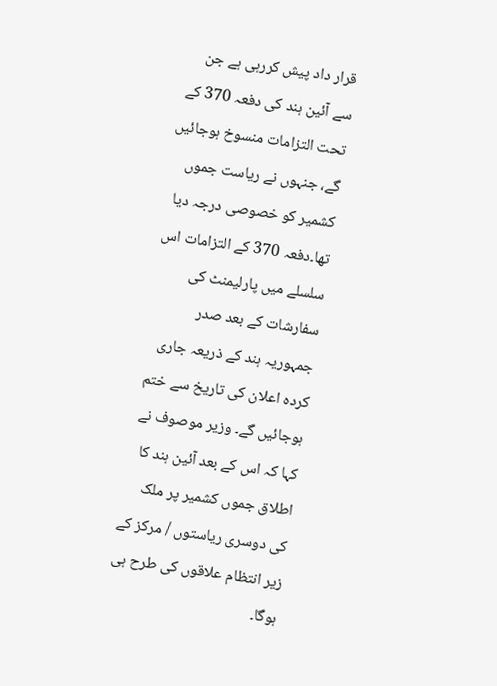قرار داد پیش کررہی ہے جن سے آئین ہند کی دفعہ 370 کے تحت التزامات منسوخ ہوجائیں گے، جنہوں نے ریاست جموں کشمیر کو خصوصی درجہ دیا تھا۔دفعہ 370 کے التزامات اس سلسلے میں پارلیمنٹ کی سفارشات کے بعد صدر جمہوریہ ہند کے ذریعہ جاری کردہ اعلان کی تاریخ سے ختم ہوجائیں گے۔ وزیر موصوف نے کہا کہ اس کے بعد آئین ہند کا اطلاق جموں کشمیر پر ملک کی دوسری ریاستوں / مرکز کے زیر انتظام علاقوں کی طرح ہی ہوگا۔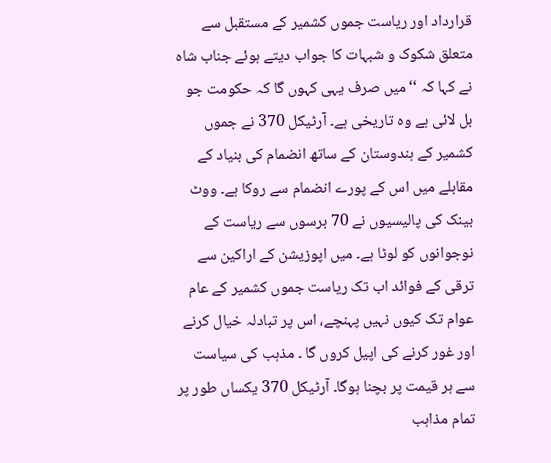قرارداد اور ریاست جموں کشمیر کے مستقبل سے متعلق شکوک و شبہات کا جواب دیتے ہوئے جناب شاہ نے کہا کہ ‘‘میں صرف یہی کہوں گا کہ حکومت جو بل لائی ہے وہ تاریخی ہے۔ آرٹیکل 370 نے جموں کشمیر کے ہندوستان کے ساتھ انضمام کی بنیاد کے مقابلے میں اس کے پورے انضمام سے روکا ہے۔ ووٹ بینک کی پالیسیوں نے 70 برسوں سے ریاست کے نوجوانوں کو لوٹا ہے۔ میں اپوزیشن کے اراکین سے ترقی کے فوائد اب تک ریاست جموں کشمیر کے عام عوام تک کیوں نہیں پہنچے، اس پر تبادلہ خیال کرنے اور غور کرنے کی اپیل کروں گا ۔ مذہب کی سیاست سے ہر قیمت پر بچنا ہوگا۔ آرٹیکل 370 یکساں طور پر تمام مذاہب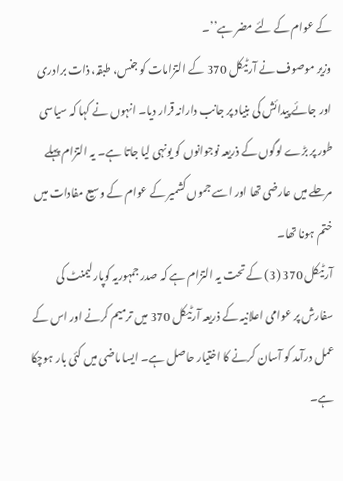کے عوام کے لئے مضر ہے’’۔
وزیر موصوف نے آرٹیکل 370 کے التزامات کو جنس، طبقہ، ذات برادری اور جائے پیدائش کی بنیاد پر جانب دارانہ قرار دیا۔ انہوں نے کہا کہ سیاسی طور پر بڑے لوگوں کے ذریعہ نوجوانوں کو یونہی لیا جاتا ہے۔ یہ التزام پہلے مرحلے میں عارضی تھا اور اسے جموں کشمیر کے عوام کے وسیع مفادات میں ختم ہونا تھا۔
آرٹیکل 370 (3) کے تحت یہ التزام ہے کہ صدر جمہوریہ کوپارلیمنٹ کی سفارش پر عوامی اعلانیہ کے ذریعہ آرٹیکل 370 میں ترمیم کرنے اور اس کے عمل درآمد کو آسان کرنے کا اختیار حاصل ہے۔ ایسا ماضی میں کئی بار ہوچکا ہے۔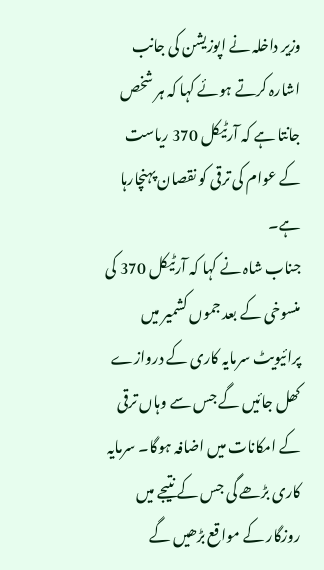وزیر داخلہ نے اپوزیشن کی جانب اشارہ کرتے ہوئے کہا کہ ہر شخص جانتا ہے کہ آرٹیکل 370 ریاست کے عوام کی ترقی کو نقصان پہنچارہا ہے۔
جناب شاہ نے کہا کہ آرٹیکل 370 کی منسوخی کے بعد جموں کشمیر میں پرائیویٹ سرمایہ کاری کے دروازے کھل جائیں گے جس سے وہاں ترقی کے امکانات میں اضافہ ہوگا۔ سرمایہ کاری بڑھے گی جس کے نتیجے میں روزگار کے مواقع بڑھیں گے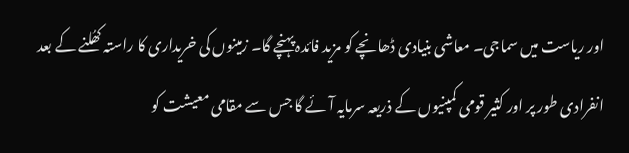اور ریاست میں سماجی۔ معاشی بنیادی ڈھانچے کو مزید فائدہ پہنچے گا۔ زمینوں کی خریداری کا راستہ کھُلنے کے بعد انفرادی طور پر اور کثیر قومی کمپنیوں کے ذریعہ سرمایہ آئے گا جس سے مقامی معیشت کو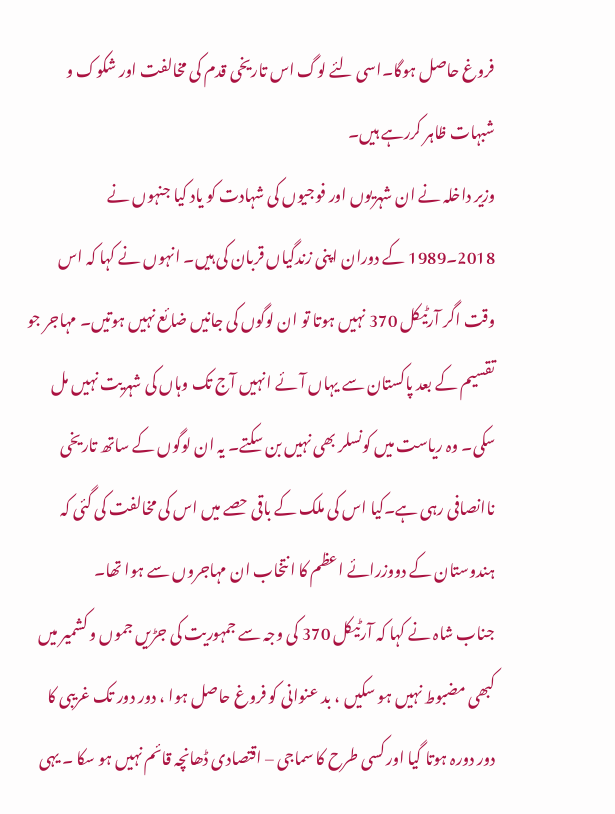فروغ حاصل ہوگا۔اسی لئے لوگ اس تاریخی قدم کی مخالفت اور شکوک و شبہات ظاہر کررہے ہیں۔
وزیر داخلہ نے ان شہریوں اور فوجیوں کی شہادت کو یاد کیا جنہوں نے 2018۔1989 کے دوران اپنی زندگیاں قربان کی ہیں۔ انہوں نے کہا کہ اس وقت اگر آرٹیکل 370 نہیں ہوتا تو ان لوگوں کی جانیں ضائع نہیں ہوتیں۔ مہاجر جو تقسیم کے بعد پاکستان سے یہاں آئے انہیں آج تک وہاں کی شہریت نہیں مل سکی۔ وہ ریاست میں کونسلر بھی نہیں بن سکتے۔ یہ ان لوگوں کے ساتھ تاریخی ناانصافی رہی ہے۔کیا اس کی ملک کے باقی حصے میں اس کی مخالفت کی گئی کہ ہندوستان کے دووزرائے اعظم کا انتخاب ان مہاجروں سے ہوا تھا۔
جناب شاہ نے کہا کہ آرٹیکل 370 کی وجہ سے جمہوریت کی جڑیں جموں و کشمیر میں کبھی مضبوط نہیں ہو سکیں ، بد عنوانی کو فروغ حاصل ہوا ، دور دور تک غریبی کا دور دورہ ہوتا گیا اور کسی طرح کا سماجی – اقتصادی ڈھانچہ قائم نہیں ہو سکا ۔ یہی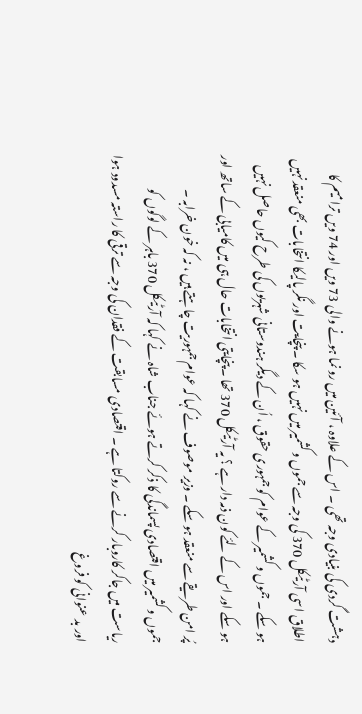دہشت گردی کی بنیادی وجہ تھی ۔ اس کے علاوہ ، آئین میں رو نما ہونے والی 73 ویں اور 74 ویں ترامیم کا اطلاق اسی آرٹیکل 370 کی وجہ سے جموں و کشمیر میں نہیں ہو سکا ۔ پنچایت اور نگر پالیکا انتخابات بھی منعقد نہیں ہو سکے ۔ جموں و کشمیر کے عوام کو جمہوری حقوق ، اُن کے دیگر ہندوستانی شہریوں کی طرح کیوں حاصل نہیں ہو سکے اور اس کے لئے کون ذمہ دار ہے ؟ یہ آرٹیکل 370 تھا ۔ پنچایتی انتخابات حال ہی میں کامیابی کے ساتھ اور پُر امن طریقے سے منعقد ہو سکے ۔ وزیر موصوف نے کہا کہ عوام جمہوریت چاہتے ہیں ، نہ کہ خون خرابہ ۔
جموں و کشمیر میں اقتصادی پسماندگی کا ذکر کرتے ہوئے جناب شاہ نے کہا کہ آرٹیکل 370 باہر کے لوگوں کو ریاست میں جاکر کاروبار کرنے سے روکتا ہے ۔ اقتصادی مسابقت کے فقدان کی وجہ سے ترقی کا راستہ مسدود ہوا اور بد عنوانی کو فروغ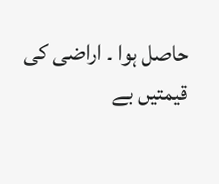حاصل ہوا ۔ اراضی کی قیمتیں بے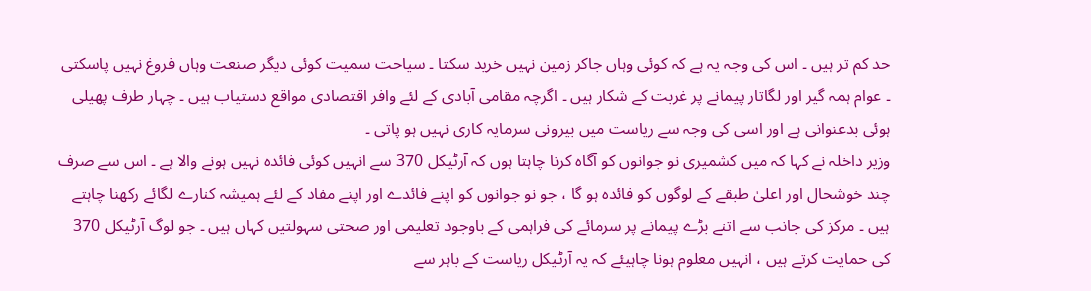حد کم تر ہیں ۔ اس کی وجہ یہ ہے کہ کوئی وہاں جاکر زمین نہیں خرید سکتا ۔ سیاحت سمیت کوئی دیگر صنعت وہاں فروغ نہیں پاسکتی ۔ عوام ہمہ گیر اور لگاتار پیمانے پر غربت کے شکار ہیں ۔ اگرچہ مقامی آبادی کے لئے وافر اقتصادی مواقع دستیاب ہیں ۔ چہار طرف پھیلی ہوئی بدعنوانی ہے اور اسی کی وجہ سے ریاست میں بیرونی سرمایہ کاری نہیں ہو پاتی ۔
وزیر داخلہ نے کہا کہ میں کشمیری نو جوانوں کو آگاہ کرنا چاہتا ہوں کہ آرٹیکل 370 سے انہیں کوئی فائدہ نہیں ہونے والا ہے ۔ اس سے صرف چند خوشحال اور اعلیٰ طبقے کے لوگوں کو فائدہ ہو گا ، جو نو جوانوں کو اپنے فائدے اور اپنے مفاد کے لئے ہمیشہ کنارے لگائے رکھنا چاہتے ہیں ۔ مرکز کی جانب سے اتنے بڑے پیمانے پر سرمائے کی فراہمی کے باوجود تعلیمی اور صحتی سہولتیں کہاں ہیں ۔ جو لوگ آرٹیکل 370 کی حمایت کرتے ہیں ، انہیں معلوم ہونا چاہیئے کہ یہ آرٹیکل ریاست کے باہر سے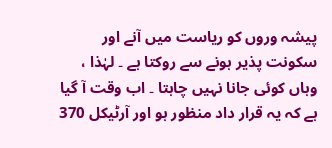پیشہ وروں کو ریاست میں آنے اور سکونت پذیر ہونے سے روکتا ہے ۔ لہٰذا ، وہاں کوئی جانا نہیں چاہتا ۔ اب وقت آ گیا ہے کہ یہ قرار داد منظور ہو اور آرٹیکل 370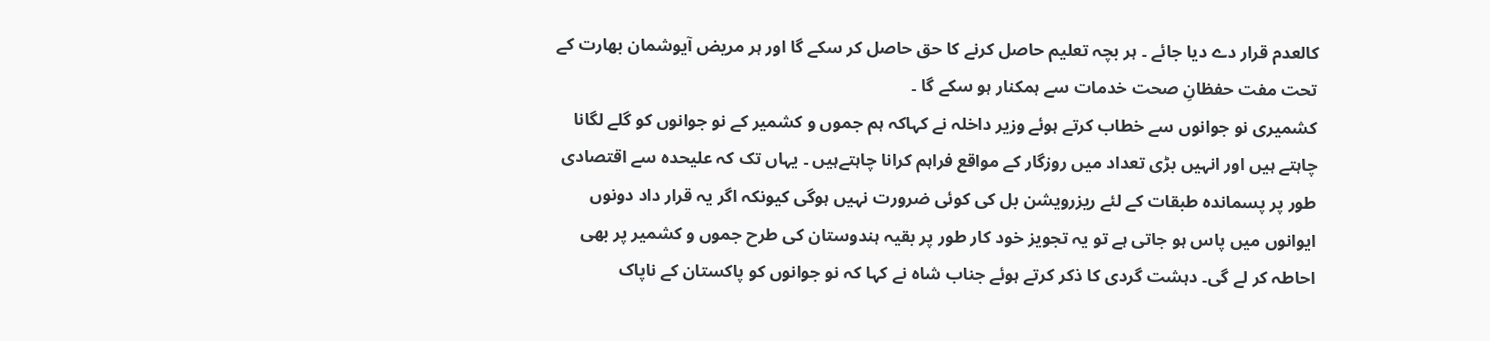کالعدم قرار دے دیا جائے ۔ ہر بچہ تعلیم حاصل کرنے کا حق حاصل کر سکے گا اور ہر مریض آیوشمان بھارت کے تحت مفت حفظانِ صحت خدمات سے ہمکنار ہو سکے گا ۔
کشمیری نو جوانوں سے خطاب کرتے ہوئے وزیر داخلہ نے کہاکہ ہم جموں و کشمیر کے نو جوانوں کو گلے لگانا چاہتے ہیں اور انہیں بڑی تعداد میں روزگار کے مواقع فراہم کرانا چاہتےہیں ۔ یہاں تک کہ علیحدہ سے اقتصادی طور پر پسماندہ طبقات کے لئے ریزرویشن بل کی کوئی ضرورت نہیں ہوگی کیونکہ اگر یہ قرار داد دونوں ایوانوں میں پاس ہو جاتی ہے تو یہ تجویز خود کار طور پر بقیہ ہندوستان کی طرح جموں و کشمیر پر بھی احاطہ کر لے گی۔ دہشت گردی کا ذکر کرتے ہوئے جناب شاہ نے کہا کہ نو جوانوں کو پاکستان کے ناپاک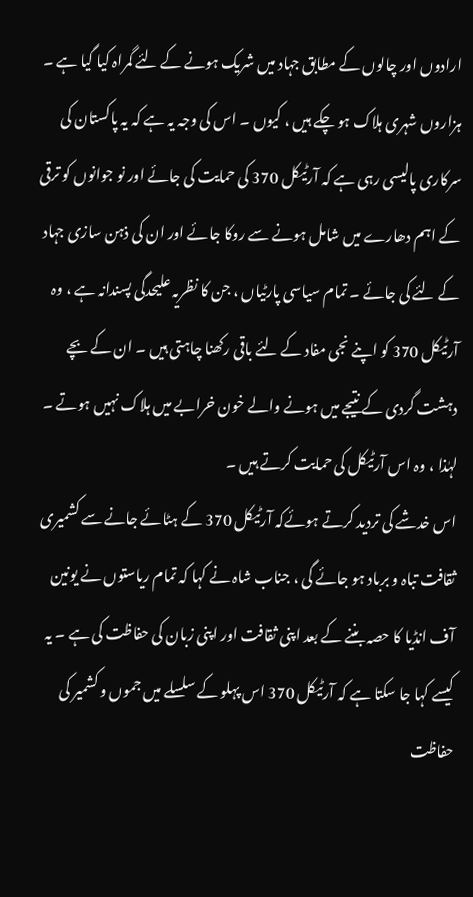ارادوں اور چالوں کے مطابق جہاد میں شریک ہونے کے لئے گمراہ کیا گیا ہے ۔ ہزاروں شہری ہلاک ہو چکے ہیں ، کیوں ۔ اس کی وجہ یہ ہے کہ یہ پاکستان کی سرکاری پالیسی رہی ہے کہ آرٹیکل 370 کی حمایت کی جائے اور نو جوانوں کو ترقی کے اہم دھارے میں شامل ہونے سے روکا جائے اور ان کی ذہن سازی جہاد کے لئے کی جائے ۔ تمام سیاسی پارٹیاں ، جن کا نظریہ علیحدگی پسندانہ ہے ، وہ آرٹیکل 370 کو اپنے نجی مفاد کے لئے باقی رکھنا چاہتی ہیں ۔ ان کے بچے دہشت گردی کے نتیجے میں ہونے والے خون خرابے میں ہلاک نہیں ہوتے ۔ لہٰذا ، وہ اس آرٹیکل کی حمایت کرتے ہیں ۔
اس خدشے کی تردید کرتے ہوئےکہ آرٹیکل 370 کے ہٹائے جانے سے کشمیری ثقافت تباہ و برباد ہو جائے گی ، جناب شاہ نے کہا کہ تمام ریاستوں نے یونین آف انڈیا کا حصہ بننے کے بعد اپنی ثقافت اور اپنی زبان کی حفاظت کی ہے ۔ یہ کیسے کہا جا سکتا ہے کہ آرٹیکل 370 اس پہلو کے سلسلے میں جموں و کشمیر کی حفاظت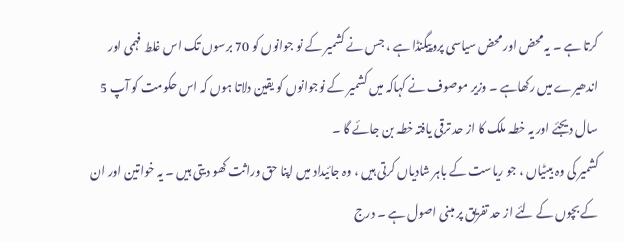کرتا ہے ۔ یہ محض اور محض سیاسی پروپیگنڈا ہے ، جس نے کشمیر کے نو جوانوں کو 70 برسوں تک اس غلط فہمی اور اندھیرے میں رکھاہے ۔ وزیر موصوف نے کہاکہ میں کشمیر کے نوجوانوں کو یقین دلاتا ہوں کہ اس حکومت کو آپ 5 سال دیجئے اور یہ خطہ ملک کا از حد ترقی یافتہ خطہ بن جائے گا ۔
کشمیر کی وہ بیٹیاں ، جو ریاست کے باہر شادیاں کرتی ہیں ، وہ جائیداد میں اپنا حق وراثت کھو دیتی ہیں ۔ یہ خواتین اور ان کے بچوں کے لئے از حد تفریق پر مبنی اصول ہے ۔ درج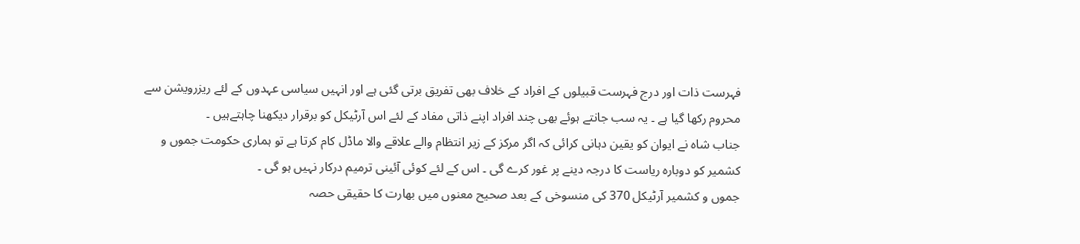فہرست ذات اور درج فہرست قبیلوں کے افراد کے خلاف بھی تفریق برتی گئی ہے اور انہیں سیاسی عہدوں کے لئے ریزرویشن سے محروم رکھا گیا ہے ۔ یہ سب جانتے ہوئے بھی چند افراد اپنے ذاتی مفاد کے لئے اس آرٹیکل کو برقرار دیکھنا چاہتےہیں ۔
جناب شاہ نے ایوان کو یقین دہانی کرائی کہ اگر مرکز کے زیر انتظام والے علاقے والا ماڈل کام کرتا ہے تو ہماری حکومت جموں و کشمیر کو دوبارہ ریاست کا درجہ دینے پر غور کرے گی ۔ اس کے لئے کوئی آئینی ترمیم درکار نہیں ہو گی ۔
جموں و کشمیر آرٹیکل 370 کی منسوخی کے بعد صحیح معنوں میں بھارت کا حقیقی حصہ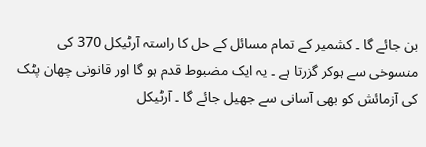بن جائے گا ۔ کشمیر کے تمام مسائل کے حل کا راستہ آرٹیکل 370 کی منسوخی سے ہوکر گزرتا ہے ۔ یہ ایک مضبوط قدم ہو گا اور قانونی چھان پٹک کی آزمائش کو بھی آسانی سے جھیل جائے گا ۔ آرٹیکل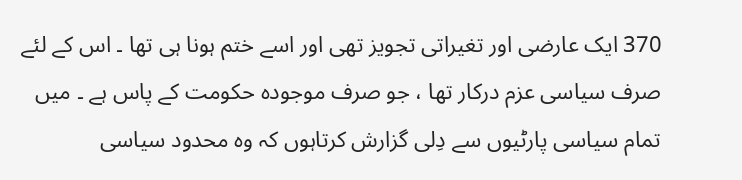370 ایک عارضی اور تغیراتی تجویز تھی اور اسے ختم ہونا ہی تھا ۔ اس کے لئے صرف سیاسی عزم درکار تھا ، جو صرف موجودہ حکومت کے پاس ہے ۔ میں تمام سیاسی پارٹیوں سے دِلی گزارش کرتاہوں کہ وہ محدود سیاسی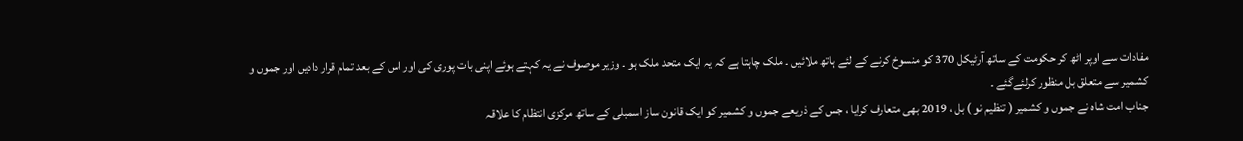مفادات سے اوپر اٹھ کر حکومت کے ساتھ آرٹیکل 370 کو منسوخ کرنے کے لئے ہاتھ ملائیں ۔ ملک چاہتا ہے کہ یہ ایک متحد ملک ہو ۔ وزیر موصوف نے یہ کہتے ہوئے اپنی بات پوری کی اور اس کے بعد تمام قرار دادیں اور جموں و کشمیر سے متعلق بل منظور کرلئےگئے ۔
جناب امت شاہ نے جموں و کشمیر ( تنظیم نو ) بل ، 2019 بھی متعارف کرایا ، جس کے ذریعے جموں و کشمیر کو ایک قانون ساز اسمبلی کے ساتھ مرکزی انتظام کا علاقہ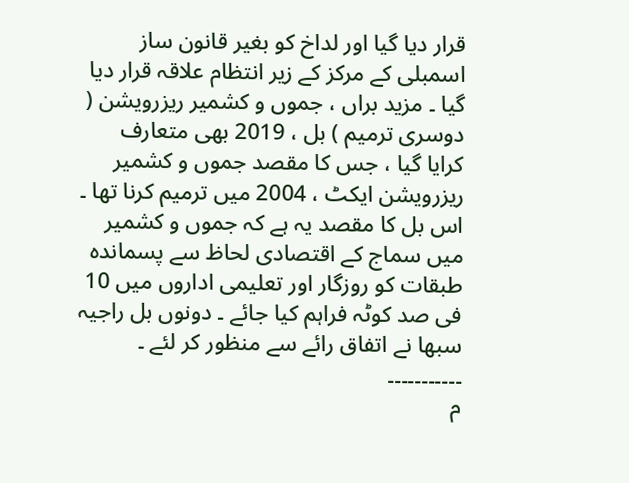قرار دیا گیا اور لداخ کو بغیر قانون ساز اسمبلی کے مرکز کے زیر انتظام علاقہ قرار دیا گیا ۔ مزید براں ، جموں و کشمیر ریزرویشن ( دوسری ترمیم ) بل ، 2019 بھی متعارف کرایا گیا ، جس کا مقصد جموں و کشمیر ریزرویشن ایکٹ ، 2004 میں ترمیم کرنا تھا ۔ اس بل کا مقصد یہ ہے کہ جموں و کشمیر میں سماج کے اقتصادی لحاظ سے پسماندہ طبقات کو روزگار اور تعلیمی اداروں میں 10 فی صد کوٹہ فراہم کیا جائے ۔ دونوں بل راجیہ سبھا نے اتفاق رائے سے منظور کر لئے ۔
۔۔۔۔۔۔۔۔۔۔۔
م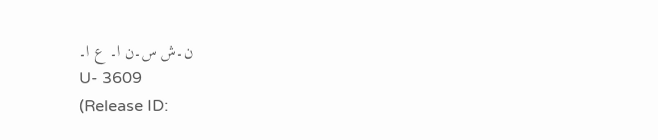ن۔ش س۔ن ا۔ ع ا۔
U- 3609
(Release ID: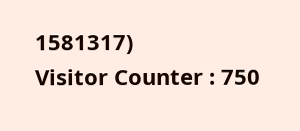1581317)
Visitor Counter : 750